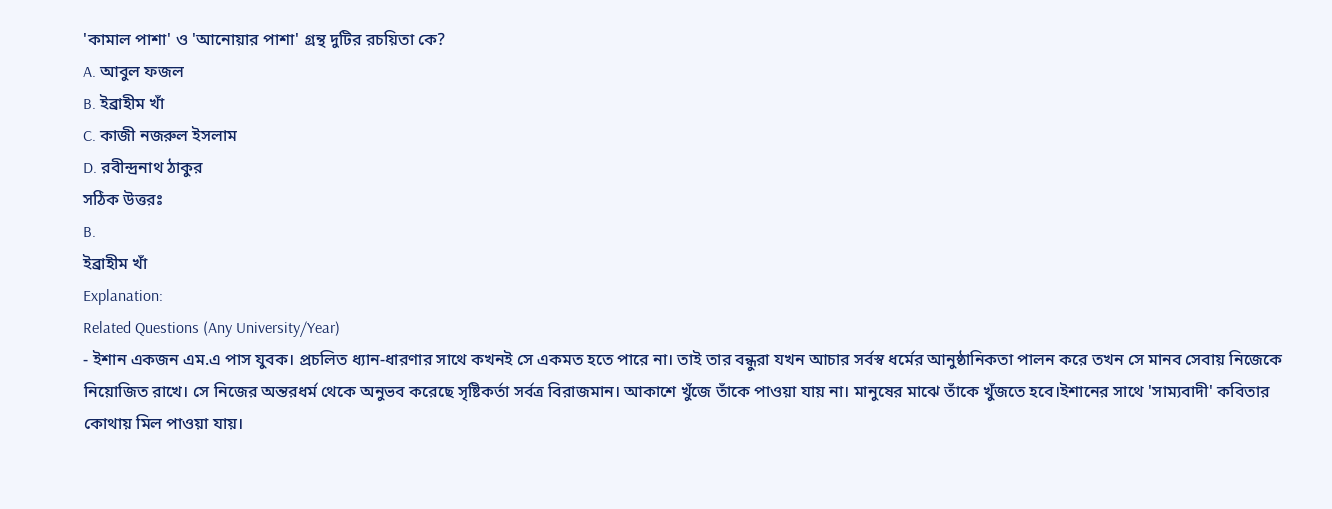'কামাল পাশা' ও 'আনোয়ার পাশা' গ্রন্থ দুটির রচয়িতা কে?
A. আবুল ফজল
B. ইব্রাহীম খাঁ
C. কাজী নজরুল ইসলাম
D. রবীন্দ্রনাথ ঠাকুর
সঠিক উত্তরঃ
B.
ইব্রাহীম খাঁ
Explanation:
Related Questions (Any University/Year)
- ইশান একজন এম.এ পাস যুবক। প্রচলিত ধ্যান-ধারণার সাথে কখনই সে একমত হতে পারে না। তাই তার বন্ধুরা যখন আচার সর্বস্ব ধর্মের আনুষ্ঠানিকতা পালন করে তখন সে মানব সেবায় নিজেকে নিয়োজিত রাখে। সে নিজের অন্তরধর্ম থেকে অনুভব করেছে সৃষ্টিকর্তা সর্বত্র বিরাজমান। আকাশে খুঁজে তাঁকে পাওয়া যায় না। মানুষের মাঝে তাঁকে খুঁজতে হবে।ইশানের সাথে 'সাম্যবাদী' কবিতার কোথায় মিল পাওয়া যায়।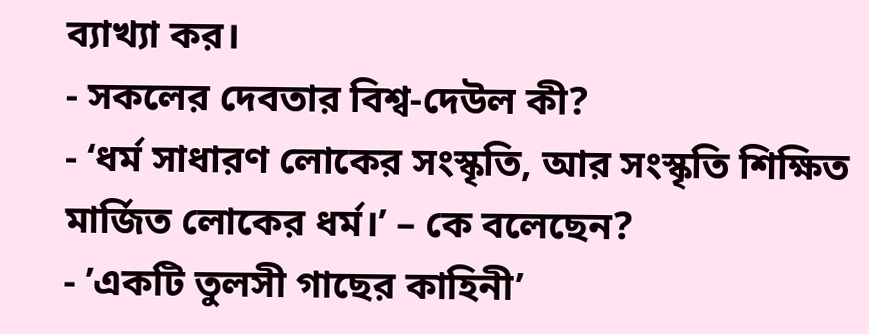ব্যাখ্যা কর।
- সকলের দেবতার বিশ্ব-দেউল কী?
- ‘ধর্ম সাধারণ লোকের সংস্কৃতি, আর সংস্কৃতি শিক্ষিত মার্জিত লোকের ধর্ম।’ – কে বলেছেন?
- ’একটি তুলসী গাছের কাহিনী’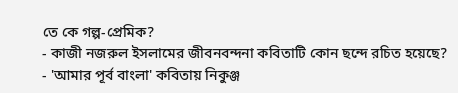তে কে গল্প-প্রেমিক?
- কাজী নজরুল ইসলামের জীবনবন্দনা কবিতাটি কোন ছন্দে রচিত হয়েছে?
- 'আমার পূর্ব বাংলা' কবিতায় নিকুঞ্জ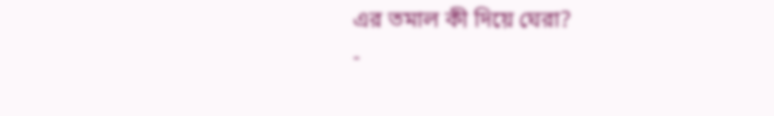এর তমাল কী দিয়ে ঘেরা?
-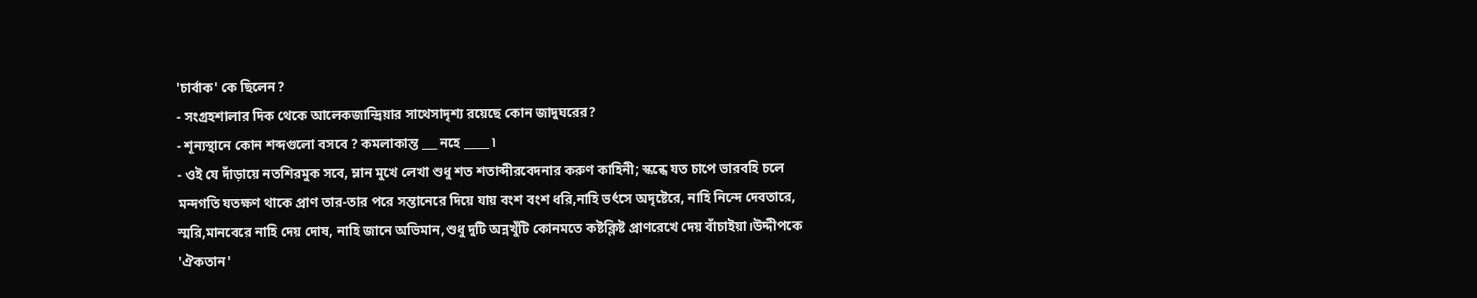'চার্বাক' কে ছিলেন?
- সংগ্রহশালার দিক থেকে আলেকজান্দ্রিয়ার সাথেসাদৃশ্য রয়েছে কোন জাদুঘরের?
- শূন্যস্থানে কোন শব্দগুলো বসবে ? কমলাকান্ত ___ নহে _____ ৷
- ওই যে দাঁড়ায়ে নতশিরমুক সবে, ম্লান মুখে লেখা শুধু শত শতাব্দীরবেদনার করুণ কাহিনী; স্কন্ধে যত চাপে ভারবহি চলে মন্দগতি যতক্ষণ থাকে প্রাণ তার-তার পরে সন্তানেরে দিয়ে যায় বংশ বংশ ধরি,নাহি ভর্ৎসে অদৃষ্টেরে, নাহি নিন্দে দেবতারে, স্মরি,মানবেরে নাহি দেয় দোষ, নাহি জানে অভিমান,শুধু দুটি অন্নখুঁটি কোনমতে কষ্টক্লিষ্ট প্রাণরেখে দেয় বাঁচাইয়া।উদ্দীপকে 'ঐকতান'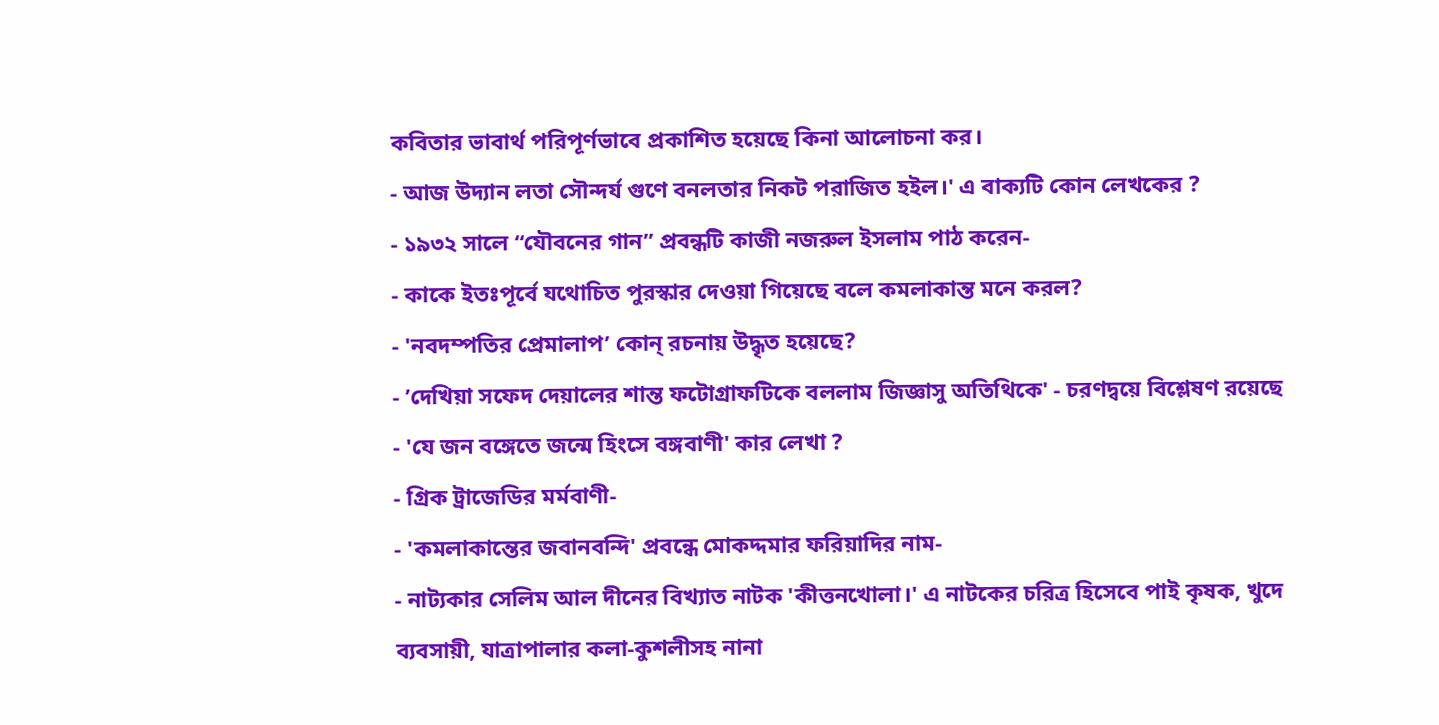কবিতার ভাবার্থ পরিপূর্ণভাবে প্রকাশিত হয়েছে কিনা আলোচনা কর।
- আজ উদ্যান লতা সৌন্দর্য গুণে বনলতার নিকট পরাজিত হইল।' এ বাক্যটি কোন লেখকের ?
- ১৯৩২ সালে “যৌবনের গান” প্রবন্ধটি কাজী নজরুল ইসলাম পাঠ করেন-
- কাকে ইতঃপূর্বে যথোচিত পুরস্কার দেওয়া গিয়েছে বলে কমলাকান্ত মনে করল?
- 'নবদম্পতির প্রেমালাপ’ কোন্ রচনায় উদ্ধৃত হয়েছে?
- ’দেখিয়া সফেদ দেয়ালের শান্ত ফটোগ্রাফটিকে বললাম জিজ্ঞাসু অতিথিকে' - চরণদ্বয়ে বিশ্লেষণ রয়েছে
- 'যে জন বঙ্গেতে জন্মে হিংসে বঙ্গবাণী' কার লেখা ?
- গ্রিক ট্রাজেডির মর্মবাণী-
- 'কমলাকান্তের জবানবন্দি' প্রবন্ধে মোকদ্দমার ফরিয়াদির নাম-
- নাট্যকার সেলিম আল দীনের বিখ্যাত নাটক 'কীত্তনখোলা।' এ নাটকের চরিত্র হিসেবে পাই কৃষক, খুদে ব্যবসায়ী, যাত্রাপালার কলা-কুশলীসহ নানা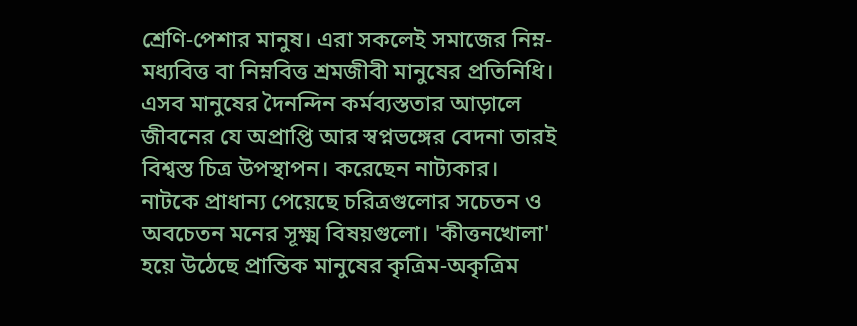শ্রেণি-পেশার মানুষ। এরা সকলেই সমাজের নিম্ন-মধ্যবিত্ত বা নিম্নবিত্ত শ্রমজীবী মানুষের প্রতিনিধি। এসব মানুষের দৈনন্দিন কর্মব্যস্ততার আড়ালে জীবনের যে অপ্রাপ্তি আর স্বপ্নভঙ্গের বেদনা তারই বিশ্বস্ত চিত্র উপস্থাপন। করেছেন নাট্যকার। নাটকে প্রাধান্য পেয়েছে চরিত্রগুলোর সচেতন ও অবচেতন মনের সূক্ষ্ম বিষয়গুলো। 'কীত্তনখোলা' হয়ে উঠেছে প্রান্তিক মানুষের কৃত্রিম-অকৃত্রিম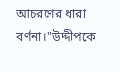আচরণের ধারা বর্ণনা।"উদ্দীপকে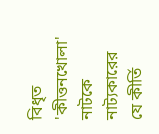বিধৃত 'কীত্তনখোলা' নাটকে নাট্যকারের যে কীর্তি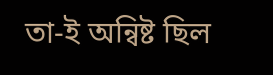তা-ই অন্বিষ্ট ছিল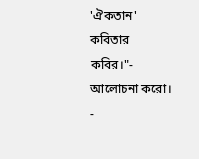'ঐকতান' কবিতার কবির।"- আলোচনা করো।
-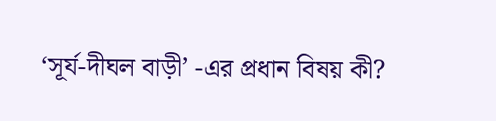‘সূর্য-দীঘল বাড়ী’ -এর প্রধান বিষয় কী?